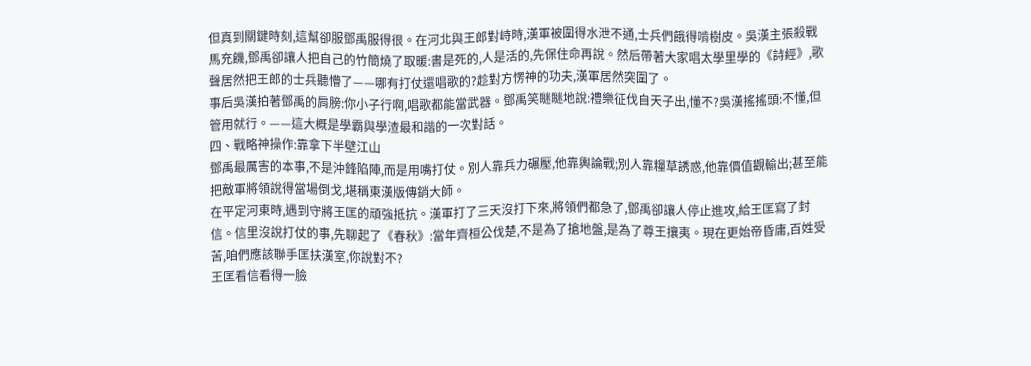但真到關鍵時刻,這幫卻服鄧禹服得很。在河北與王郎對峙時,漢軍被圍得水泄不通,士兵們餓得啃樹皮。吳漢主張殺戰馬充饑,鄧禹卻讓人把自己的竹簡燒了取暖:書是死的,人是活的,先保住命再說。然后帶著大家唱太學里學的《詩經》,歌聲居然把王郎的士兵聽懵了——哪有打仗還唱歌的?趁對方愣神的功夫,漢軍居然突圍了。
事后吳漢拍著鄧禹的肩膀:你小子行啊,唱歌都能當武器。鄧禹笑瞇瞇地說:禮樂征伐自天子出,懂不?吳漢搖搖頭:不懂,但管用就行。——這大概是學霸與學渣最和諧的一次對話。
四、戰略神操作:靠拿下半壁江山
鄧禹最厲害的本事,不是沖鋒陷陣,而是用嘴打仗。別人靠兵力碾壓,他靠輿論戰;別人靠糧草誘惑,他靠價值觀輸出;甚至能把敵軍將領說得當場倒戈,堪稱東漢版傳銷大師。
在平定河東時,遇到守將王匡的頑強抵抗。漢軍打了三天沒打下來,將領們都急了,鄧禹卻讓人停止進攻,給王匡寫了封信。信里沒說打仗的事,先聊起了《春秋》:當年齊桓公伐楚,不是為了搶地盤,是為了尊王攘夷。現在更始帝昏庸,百姓受苦,咱們應該聯手匡扶漢室,你說對不?
王匡看信看得一臉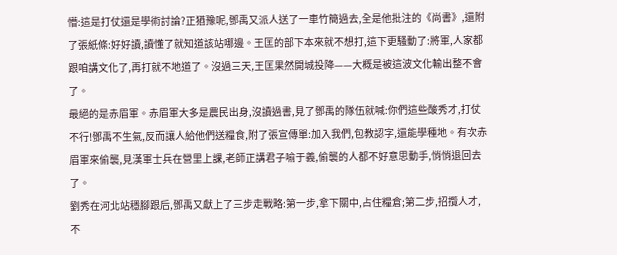懵:這是打仗還是學術討論?正猶豫呢,鄧禹又派人送了一車竹簡過去,全是他批注的《尚書》,還附了張紙條:好好讀,讀懂了就知道該站哪邊。王匡的部下本來就不想打,這下更騷動了:將軍,人家都跟咱講文化了,再打就不地道了。沒過三天,王匡果然開城投降——大概是被這波文化輸出整不會了。
最絕的是赤眉軍。赤眉軍大多是農民出身,沒讀過書,見了鄧禹的隊伍就喊:你們這些酸秀才,打仗不行!鄧禹不生氣,反而讓人給他們送糧食,附了張宣傳單:加入我們,包教認字,還能學種地。有次赤眉軍來偷襲,見漢軍士兵在營里上課,老師正講君子喻于義,偷襲的人都不好意思動手,悄悄退回去了。
劉秀在河北站穩腳跟后,鄧禹又獻上了三步走戰略:第一步,拿下關中,占住糧倉;第二步,招攬人才,不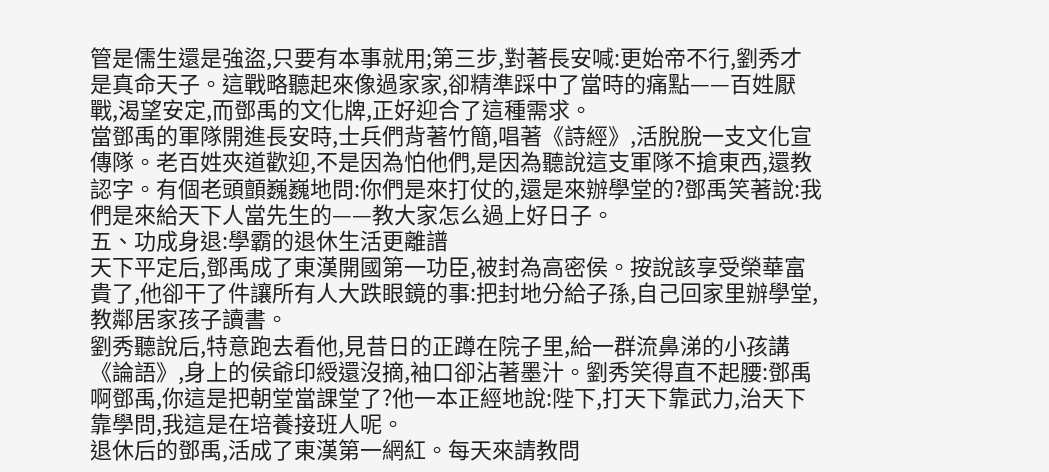管是儒生還是強盜,只要有本事就用;第三步,對著長安喊:更始帝不行,劉秀才是真命天子。這戰略聽起來像過家家,卻精準踩中了當時的痛點——百姓厭戰,渴望安定,而鄧禹的文化牌,正好迎合了這種需求。
當鄧禹的軍隊開進長安時,士兵們背著竹簡,唱著《詩經》,活脫脫一支文化宣傳隊。老百姓夾道歡迎,不是因為怕他們,是因為聽說這支軍隊不搶東西,還教認字。有個老頭顫巍巍地問:你們是來打仗的,還是來辦學堂的?鄧禹笑著說:我們是來給天下人當先生的——教大家怎么過上好日子。
五、功成身退:學霸的退休生活更離譜
天下平定后,鄧禹成了東漢開國第一功臣,被封為高密侯。按說該享受榮華富貴了,他卻干了件讓所有人大跌眼鏡的事:把封地分給子孫,自己回家里辦學堂,教鄰居家孩子讀書。
劉秀聽說后,特意跑去看他,見昔日的正蹲在院子里,給一群流鼻涕的小孩講《論語》,身上的侯爺印綬還沒摘,袖口卻沾著墨汁。劉秀笑得直不起腰:鄧禹啊鄧禹,你這是把朝堂當課堂了?他一本正經地說:陛下,打天下靠武力,治天下靠學問,我這是在培養接班人呢。
退休后的鄧禹,活成了東漢第一網紅。每天來請教問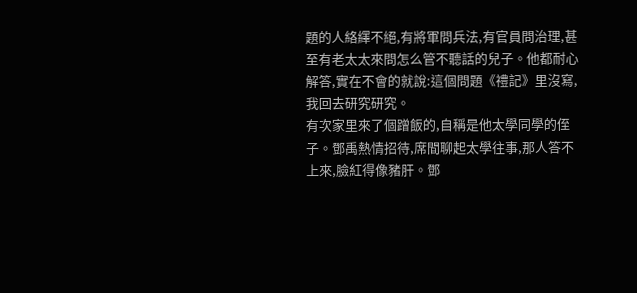題的人絡繹不絕,有將軍問兵法,有官員問治理,甚至有老太太來問怎么管不聽話的兒子。他都耐心解答,實在不會的就說:這個問題《禮記》里沒寫,我回去研究研究。
有次家里來了個蹭飯的,自稱是他太學同學的侄子。鄧禹熱情招待,席間聊起太學往事,那人答不上來,臉紅得像豬肝。鄧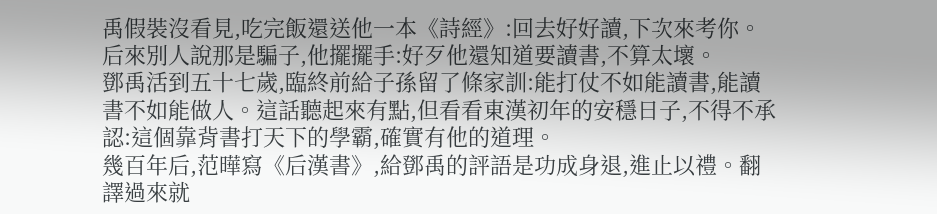禹假裝沒看見,吃完飯還送他一本《詩經》:回去好好讀,下次來考你。后來別人說那是騙子,他擺擺手:好歹他還知道要讀書,不算太壞。
鄧禹活到五十七歲,臨終前給子孫留了條家訓:能打仗不如能讀書,能讀書不如能做人。這話聽起來有點,但看看東漢初年的安穩日子,不得不承認:這個靠背書打天下的學霸,確實有他的道理。
幾百年后,范曄寫《后漢書》,給鄧禹的評語是功成身退,進止以禮。翻譯過來就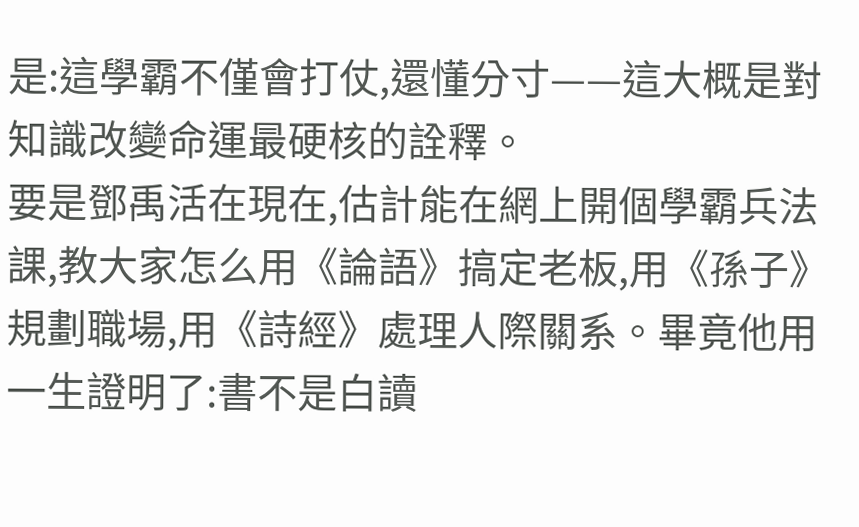是:這學霸不僅會打仗,還懂分寸——這大概是對知識改變命運最硬核的詮釋。
要是鄧禹活在現在,估計能在網上開個學霸兵法課,教大家怎么用《論語》搞定老板,用《孫子》規劃職場,用《詩經》處理人際關系。畢竟他用一生證明了:書不是白讀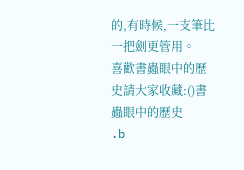的,有時候,一支筆比一把劍更管用。
喜歡書蟲眼中的歷史請大家收藏:()書蟲眼中的歷史
.b